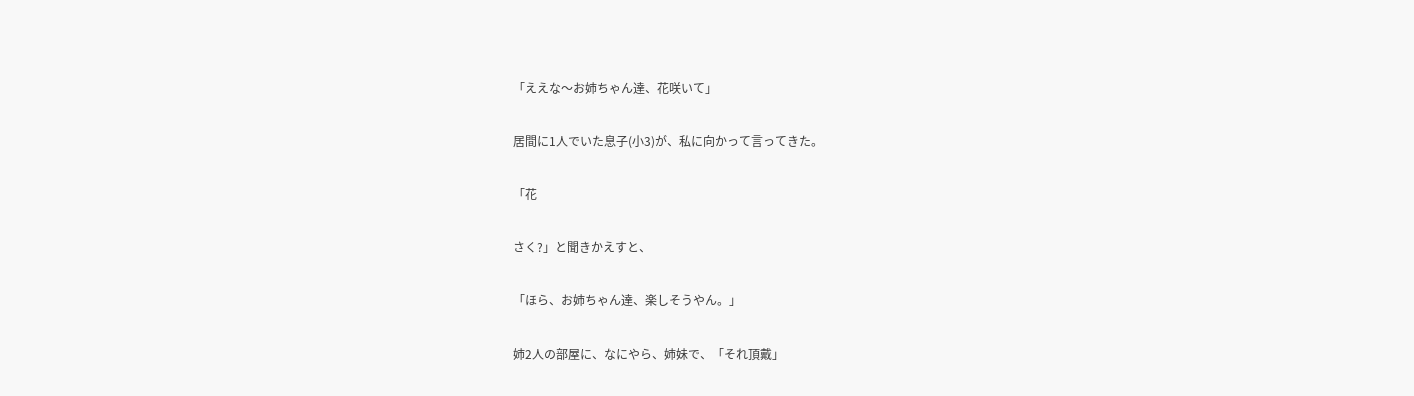「ええな〜お姉ちゃん達、花咲いて」

居間に1人でいた息子(小3)が、私に向かって言ってきた。

「花

さく?」と聞きかえすと、

「ほら、お姉ちゃん達、楽しそうやん。」

姉2人の部屋に、なにやら、姉妹で、「それ頂戴」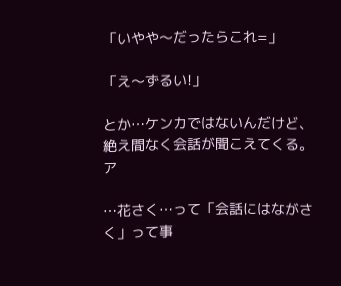「いやや〜だったらこれ=」

「え〜ずるい!」

とか…ケンカではないんだけど、絶え間なく会話が聞こえてくる。
ア

…花さく…って「会話にはながさく」って事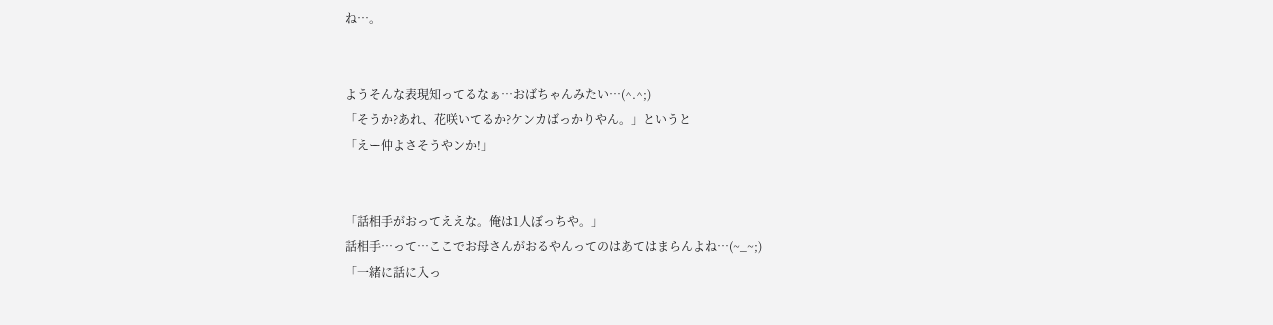ね…。


ようそんな表現知ってるなぁ…おばちゃんみたい…(^.^;)
「そうか?あれ、花咲いてるか?ケンカばっかりやん。」というと
「えー仲よさそうやンか!」


「話相手がおってええな。俺は1人ぼっちや。」
話相手…って…ここでお母さんがおるやんってのはあてはまらんよね…(~_~;)
「一緒に話に入っ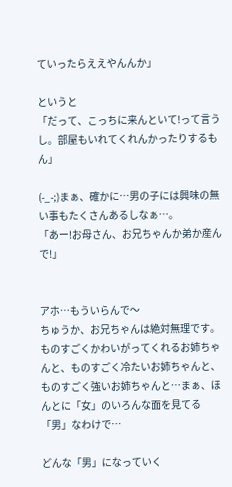ていったらええやんんか」

というと
「だって、こっちに来んといて!って言うし。部屋もいれてくれんかったりするもん」

(-_-;)まぁ、確かに…男の子には興味の無い事もたくさんあるしなぁ…。
「あー!お母さん、お兄ちゃんか弟か産んで!」


アホ…もういらんで〜
ちゅうか、お兄ちゃんは絶対無理です。
ものすごくかわいがってくれるお姉ちゃんと、ものすごく冷たいお姉ちゃんと、ものすごく強いお姉ちゃんと…まぁ、ほんとに「女」のいろんな面を見てる「男」なわけで…

どんな「男」になっていく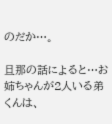のだか…。

旦那の話によると…お姉ちゃんが2人いる弟くんは、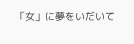「女」に夢をいだいて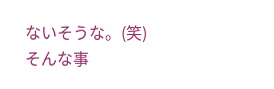ないそうな。(笑)
そんな事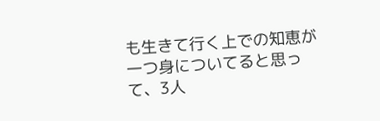も生きて行く上での知恵が一つ身についてると思って、3人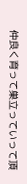仲良く育って巣立っていって頂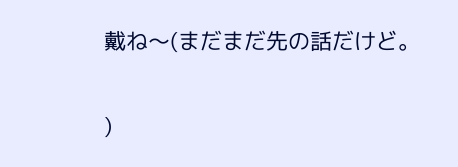戴ね〜(まだまだ先の話だけど。

)